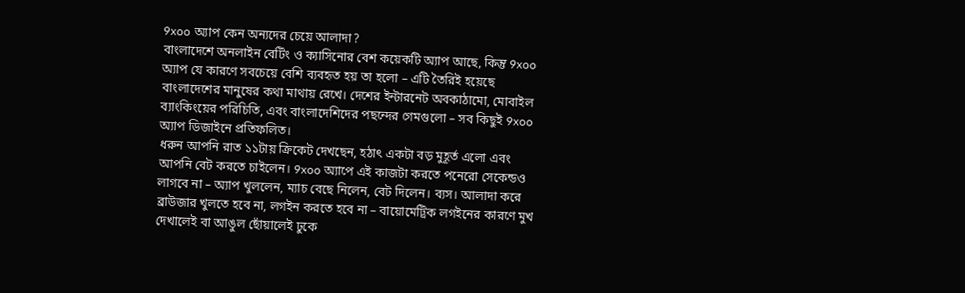9xoo অ্যাপ কেন অন্যদের চেয়ে আলাদা?
বাংলাদেশে অনলাইন বেটিং ও ক্যাসিনোর বেশ কয়েকটি অ্যাপ আছে, কিন্তু 9xoo অ্যাপ যে কারণে সবচেয়ে বেশি ব্যবহৃত হয় তা হলো – এটি তৈরিই হয়েছে বাংলাদেশের মানুষের কথা মাথায় রেখে। দেশের ইন্টারনেট অবকাঠামো, মোবাইল ব্যাংকিংয়ের পরিচিতি, এবং বাংলাদেশিদের পছন্দের গেমগুলো – সব কিছুই 9xoo অ্যাপ ডিজাইনে প্রতিফলিত।
ধরুন আপনি রাত ১১টায় ক্রিকেট দেখছেন, হঠাৎ একটা বড় মুহূর্ত এলো এবং আপনি বেট করতে চাইলেন। 9xoo অ্যাপে এই কাজটা করতে পনেরো সেকেন্ডও লাগবে না – অ্যাপ খুললেন, ম্যাচ বেছে নিলেন, বেট দিলেন। ব্যস। আলাদা করে ব্রাউজার খুলতে হবে না, লগইন করতে হবে না – বায়োমেট্রিক লগইনের কারণে মুখ দেখালেই বা আঙুল ছোঁয়ালেই ঢুকে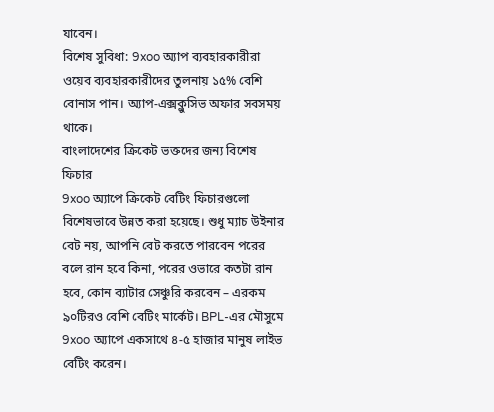যাবেন।
বিশেষ সুবিধা: 9xoo অ্যাপ ব্যবহারকারীরা ওয়েব ব্যবহারকারীদের তুলনায় ১৫% বেশি বোনাস পান। অ্যাপ-এক্সক্লুসিভ অফার সবসময় থাকে।
বাংলাদেশের ক্রিকেট ভক্তদের জন্য বিশেষ ফিচার
9xoo অ্যাপে ক্রিকেট বেটিং ফিচারগুলো বিশেষভাবে উন্নত করা হয়েছে। শুধু ম্যাচ উইনার বেট নয়, আপনি বেট করতে পারবেন পরের বলে রান হবে কিনা, পরের ওভারে কতটা রান হবে, কোন ব্যাটার সেঞ্চুরি করবেন – এরকম ৯০টিরও বেশি বেটিং মার্কেট। BPL-এর মৌসুমে 9xoo অ্যাপে একসাথে ৪-৫ হাজার মানুষ লাইভ বেটিং করেন।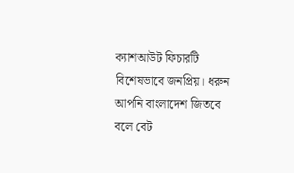ক্যাশআউট ফিচারটি বিশেষভাবে জনপ্রিয়। ধরুন আপনি বাংলাদেশ জিতবে বলে বেট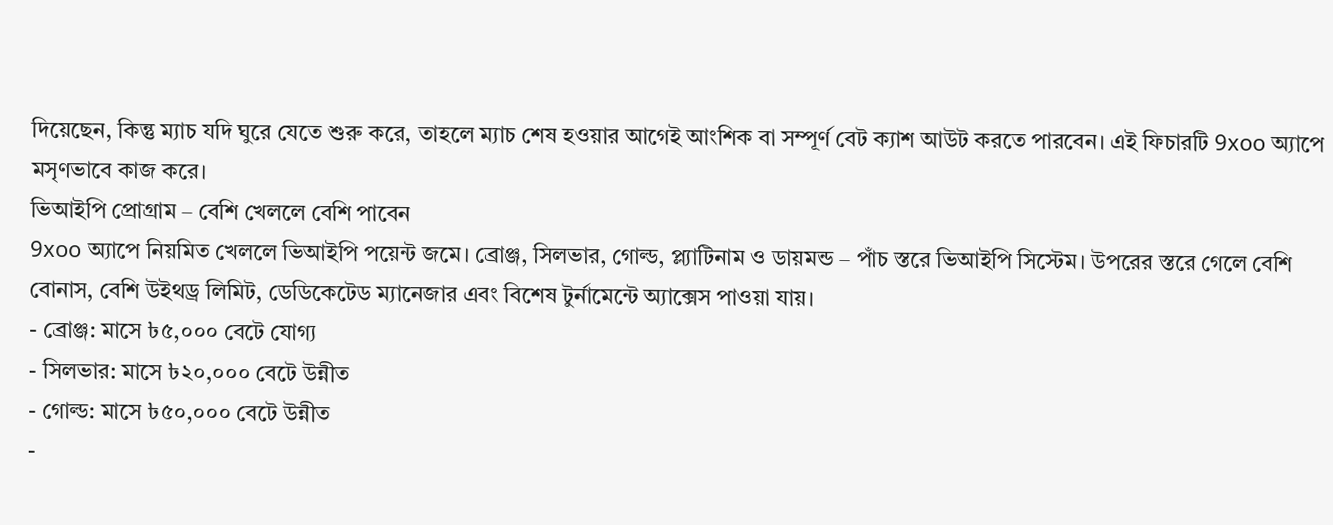দিয়েছেন, কিন্তু ম্যাচ যদি ঘুরে যেতে শুরু করে, তাহলে ম্যাচ শেষ হওয়ার আগেই আংশিক বা সম্পূর্ণ বেট ক্যাশ আউট করতে পারবেন। এই ফিচারটি 9xoo অ্যাপে মসৃণভাবে কাজ করে।
ভিআইপি প্রোগ্রাম – বেশি খেললে বেশি পাবেন
9xoo অ্যাপে নিয়মিত খেললে ভিআইপি পয়েন্ট জমে। ব্রোঞ্জ, সিলভার, গোল্ড, প্ল্যাটিনাম ও ডায়মন্ড – পাঁচ স্তরে ভিআইপি সিস্টেম। উপরের স্তরে গেলে বেশি বোনাস, বেশি উইথড্র লিমিট, ডেডিকেটেড ম্যানেজার এবং বিশেষ টুর্নামেন্টে অ্যাক্সেস পাওয়া যায়।
- ব্রোঞ্জ: মাসে ৳৫,০০০ বেটে যোগ্য
- সিলভার: মাসে ৳২০,০০০ বেটে উন্নীত
- গোল্ড: মাসে ৳৫০,০০০ বেটে উন্নীত
-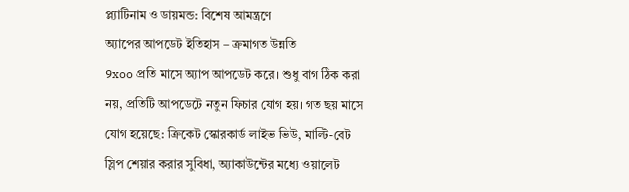প্ল্যাটিনাম ও ডায়মন্ড: বিশেষ আমন্ত্রণে
অ্যাপের আপডেট ইতিহাস – ক্রমাগত উন্নতি
9xoo প্রতি মাসে অ্যাপ আপডেট করে। শুধু বাগ ঠিক করা নয়, প্রতিটি আপডেটে নতুন ফিচার যোগ হয়। গত ছয় মাসে যোগ হয়েছে: ক্রিকেট স্কোরকার্ড লাইভ ভিউ, মাল্টি-বেট স্লিপ শেয়ার করার সুবিধা, অ্যাকাউন্টের মধ্যে ওয়ালেট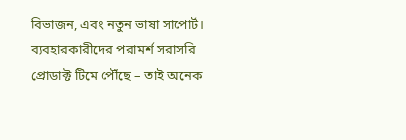বিভাজন, এবং নতুন ভাষা সাপোর্ট। ব্যবহারকারীদের পরামর্শ সরাসরি প্রোডাক্ট টিমে পৌঁছে – তাই অনেক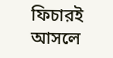ফিচারই আসলে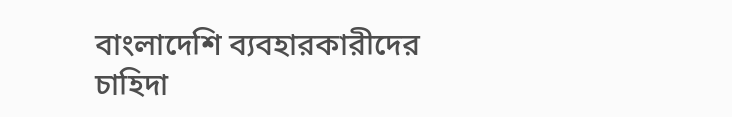বাংলাদেশি ব্যবহারকারীদের চাহিদা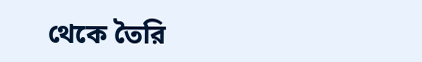থেকে তৈরি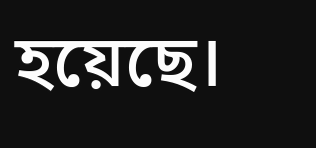হয়েছে।